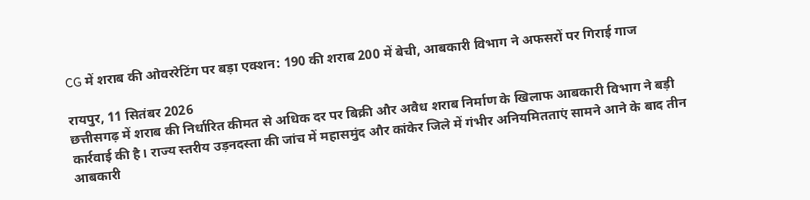CG में शराब की ओवररेटिंग पर बड़ा एक्शन: 190 की शराब 200 में बेची, आबकारी विभाग ने अफसरों पर गिराई गाज

रायपुर, 11 सितंबर 2026
छत्तीसगढ़ में शराब की निर्धारित कीमत से अधिक दर पर बिक्री और अवैध शराब निर्माण के खिलाफ आबकारी विभाग ने बड़ी कार्रवाई की है। राज्य स्तरीय उड़नदस्ता की जांच में महासमुंद और कांकेर जिले में गंभीर अनियमितताएं सामने आने के बाद तीन आबकारी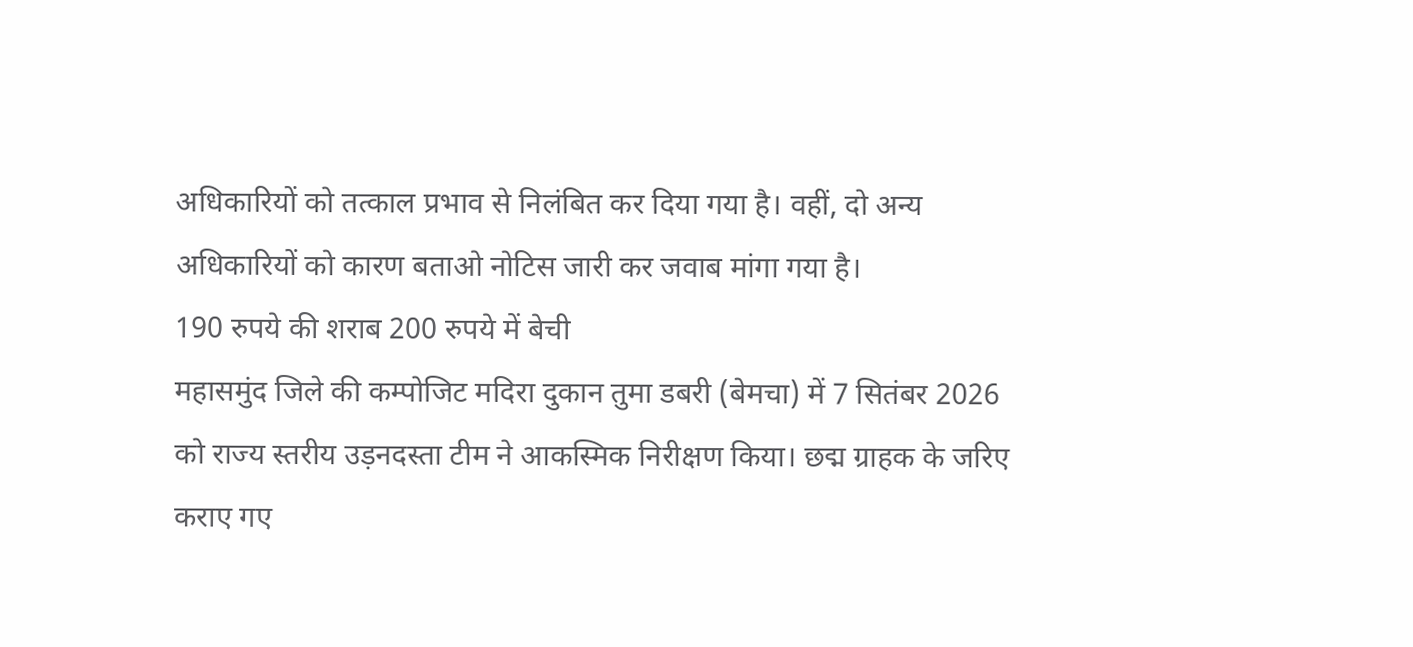अधिकारियों को तत्काल प्रभाव से निलंबित कर दिया गया है। वहीं, दो अन्य अधिकारियों को कारण बताओ नोटिस जारी कर जवाब मांगा गया है।
190 रुपये की शराब 200 रुपये में बेची
महासमुंद जिले की कम्पोजिट मदिरा दुकान तुमा डबरी (बेमचा) में 7 सितंबर 2026 को राज्य स्तरीय उड़नदस्ता टीम ने आकस्मिक निरीक्षण किया। छद्म ग्राहक के जरिए कराए गए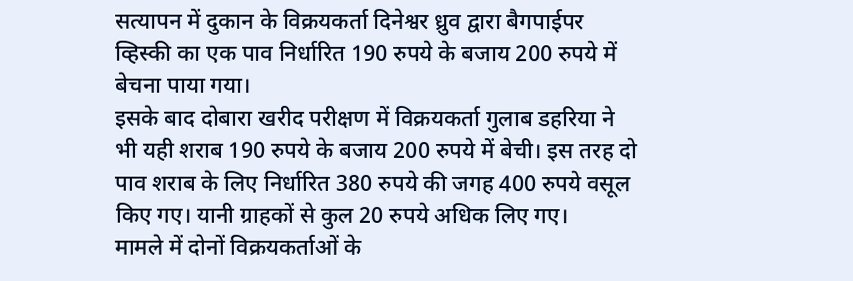सत्यापन में दुकान के विक्रयकर्ता दिनेश्वर ध्रुव द्वारा बैगपाईपर व्हिस्की का एक पाव निर्धारित 190 रुपये के बजाय 200 रुपये में बेचना पाया गया।
इसके बाद दोबारा खरीद परीक्षण में विक्रयकर्ता गुलाब डहरिया ने भी यही शराब 190 रुपये के बजाय 200 रुपये में बेची। इस तरह दो पाव शराब के लिए निर्धारित 380 रुपये की जगह 400 रुपये वसूल किए गए। यानी ग्राहकों से कुल 20 रुपये अधिक लिए गए।
मामले में दोनों विक्रयकर्ताओं के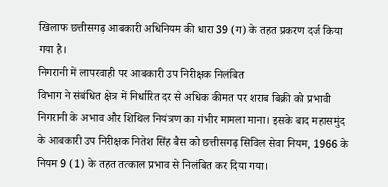खिलाफ छत्तीसगढ़ आबकारी अधिनियम की धारा 39 (ग) के तहत प्रकरण दर्ज किया गया है।
निगरानी में लापरवाही पर आबकारी उप निरीक्षक निलंबित
विभाग ने संबंधित क्षेत्र में निर्धारित दर से अधिक कीमत पर शराब बिक्री को प्रभावी निगरानी के अभाव और शिथिल नियंत्रण का गंभीर मामला माना। इसके बाद महासमुंद के आबकारी उप निरीक्षक नितेश सिंह बैस को छत्तीसगढ़ सिविल सेवा नियम, 1966 के नियम 9 (1) के तहत तत्काल प्रभाव से निलंबित कर दिया गया।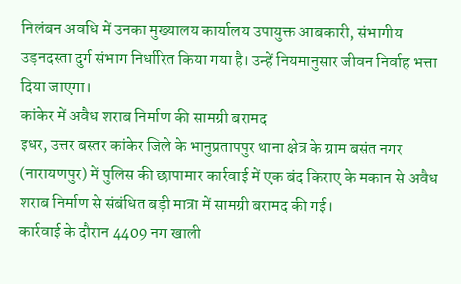निलंबन अवधि में उनका मुख्यालय कार्यालय उपायुक्त आबकारी, संभागीय उड़नदस्ता दुर्ग संभाग निर्धारित किया गया है। उन्हें नियमानुसार जीवन निर्वाह भत्ता दिया जाएगा।
कांकेर में अवैध शराब निर्माण की सामग्री बरामद
इधर, उत्तर बस्तर कांकेर जिले के भानुप्रतापपुर थाना क्षेत्र के ग्राम बसंत नगर (नारायणपुर) में पुलिस की छापामार कार्रवाई में एक बंद किराए के मकान से अवैध शराब निर्माण से संबंधित बड़ी मात्रा में सामग्री बरामद की गई।
कार्रवाई के दौरान 4409 नग खाली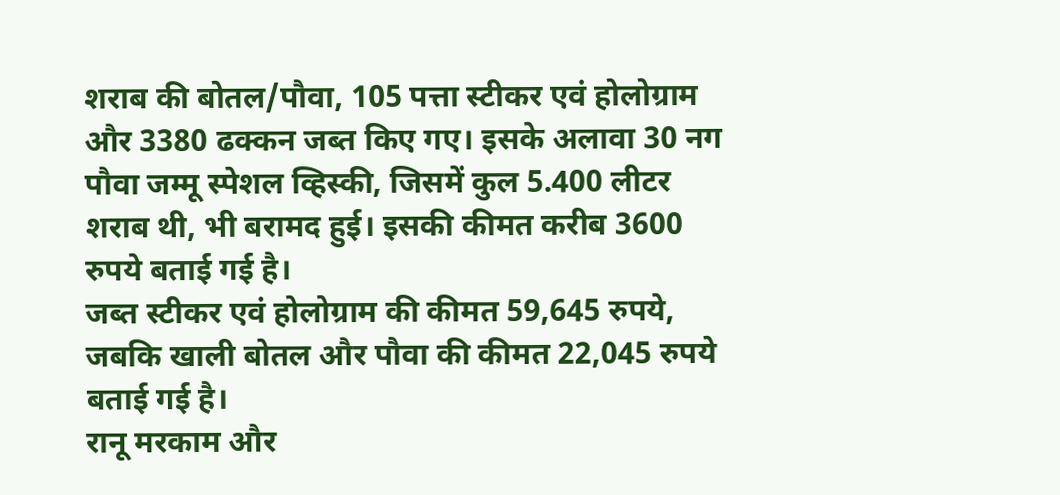शराब की बोतल/पौवा, 105 पत्ता स्टीकर एवं होलोग्राम और 3380 ढक्कन जब्त किए गए। इसके अलावा 30 नग पौवा जम्मू स्पेशल व्हिस्की, जिसमें कुल 5.400 लीटर शराब थी, भी बरामद हुई। इसकी कीमत करीब 3600 रुपये बताई गई है।
जब्त स्टीकर एवं होलोग्राम की कीमत 59,645 रुपये, जबकि खाली बोतल और पौवा की कीमत 22,045 रुपये बताई गई है।
रानू मरकाम और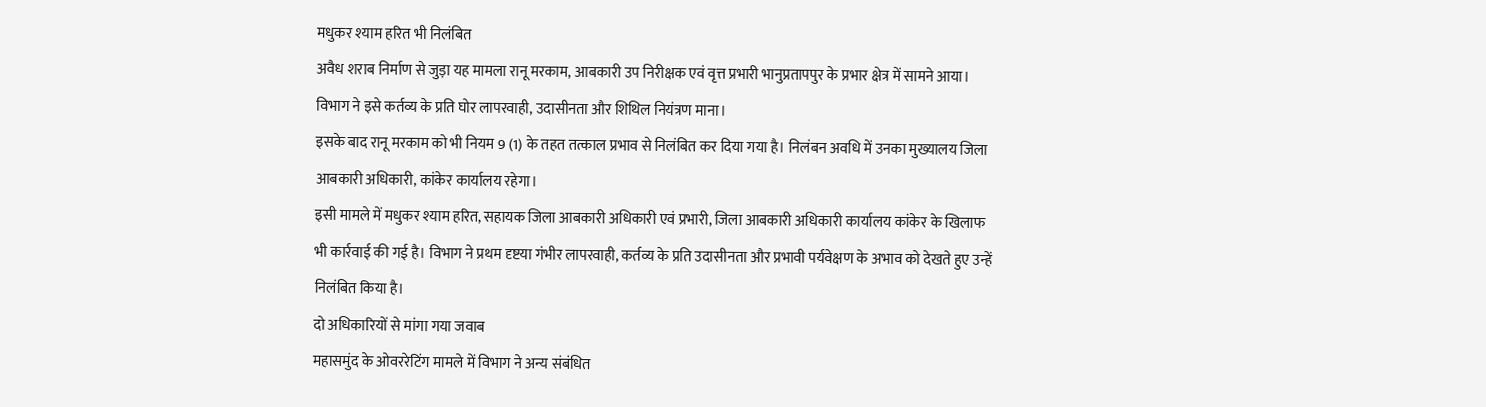मधुकर श्याम हरित भी निलंबित
अवैध शराब निर्माण से जुड़ा यह मामला रानू मरकाम, आबकारी उप निरीक्षक एवं वृत्त प्रभारी भानुप्रतापपुर के प्रभार क्षेत्र में सामने आया। विभाग ने इसे कर्तव्य के प्रति घोर लापरवाही, उदासीनता और शिथिल नियंत्रण माना।
इसके बाद रानू मरकाम को भी नियम 9 (1) के तहत तत्काल प्रभाव से निलंबित कर दिया गया है। निलंबन अवधि में उनका मुख्यालय जिला आबकारी अधिकारी, कांकेर कार्यालय रहेगा।
इसी मामले में मधुकर श्याम हरित, सहायक जिला आबकारी अधिकारी एवं प्रभारी, जिला आबकारी अधिकारी कार्यालय कांकेर के खिलाफ भी कार्रवाई की गई है। विभाग ने प्रथम दृष्टया गंभीर लापरवाही, कर्तव्य के प्रति उदासीनता और प्रभावी पर्यवेक्षण के अभाव को देखते हुए उन्हें निलंबित किया है।
दो अधिकारियों से मांगा गया जवाब
महासमुंद के ओवररेटिंग मामले में विभाग ने अन्य संबंधित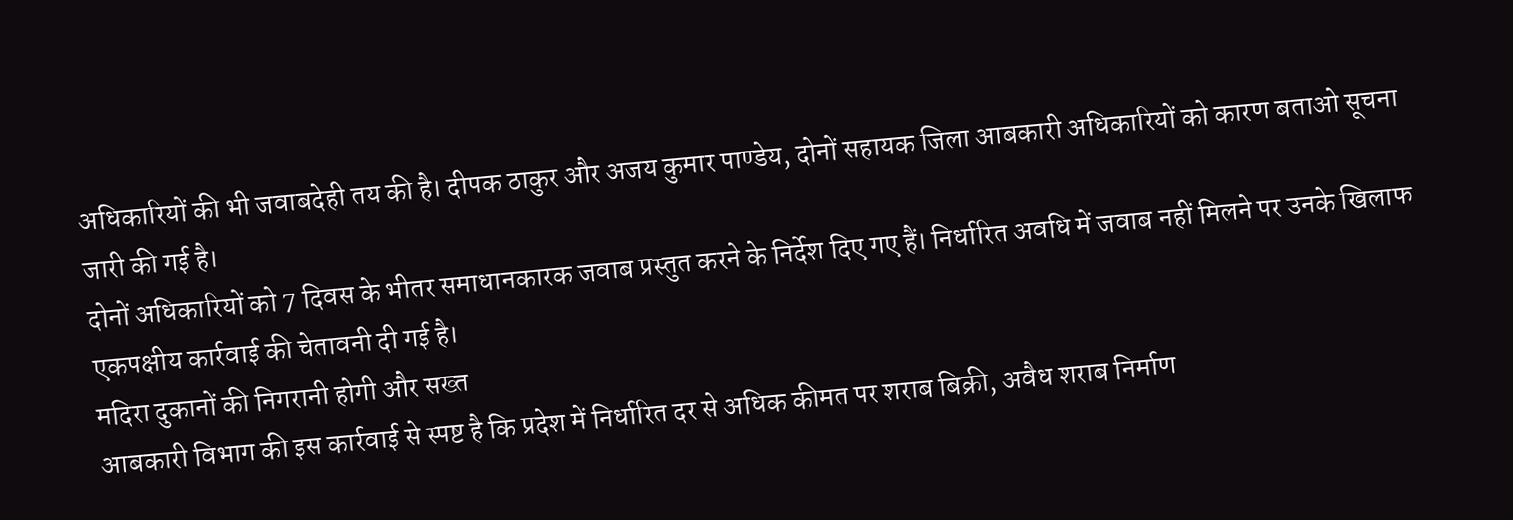अधिकारियों की भी जवाबदेही तय की है। दीपक ठाकुर और अजय कुमार पाण्डेय, दोनों सहायक जिला आबकारी अधिकारियों को कारण बताओ सूचना जारी की गई है।
दोनों अधिकारियों को 7 दिवस के भीतर समाधानकारक जवाब प्रस्तुत करने के निर्देश दिए गए हैं। निर्धारित अवधि में जवाब नहीं मिलने पर उनके खिलाफ एकपक्षीय कार्रवाई की चेतावनी दी गई है।
मदिरा दुकानों की निगरानी होगी और सख्त
आबकारी विभाग की इस कार्रवाई से स्पष्ट है कि प्रदेश में निर्धारित दर से अधिक कीमत पर शराब बिक्री, अवैध शराब निर्माण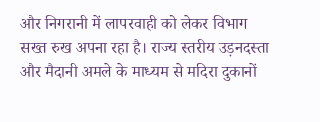और निगरानी में लापरवाही को लेकर विभाग सख्त रुख अपना रहा है। राज्य स्तरीय उड़नदस्ता और मैदानी अमले के माध्यम से मदिरा दुकानों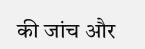की जांच और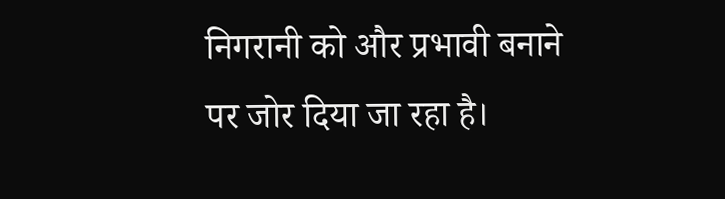निगरानी को और प्रभावी बनाने पर जोर दिया जा रहा है।